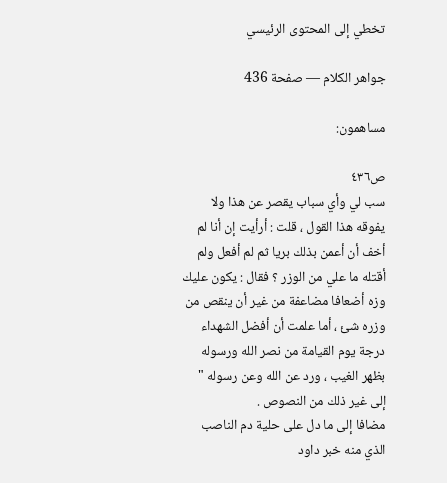تخطي إلى المحتوى الرئيسي

جواهر الكلام — صفحة 436

مساهمون:

ص٤٣٦
سب لي وأي سباب يقصر عن هذا ولا يفوقه هذا القول ، قلت : أرأيت إن أنا لم أخف أن أعمن بذلك بريا ثم لم أفعل ولم أقتله ما علي من الوزر ؟ فقال : يكون عليك وزه أضعافا مضاعفة من غير أن ينقص من وزره شئ ، أما علمت أن أفضل الشهداء درجة يوم القيامة من نصر الله ورسوله بظهر الغيب ، ورد عن الله وعن رسوله " إلى غير ذلك من النصوص .
مضافا إلى ما دل على حلية دم الناصب الذي منه خبر داود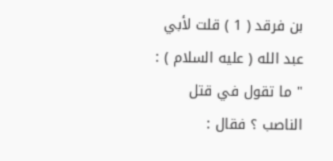بن فرقد ( 1 ) قلت لأبي عبد الله ( عليه السلام ) : " ما تقول في قتل الناصب ؟ فقال :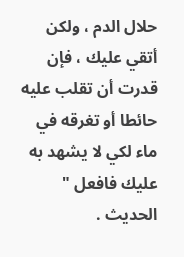حلال الدم ، ولكن أتقي عليك ، فإن قدرت أن تقلب عليه حائطا أو تغرقه في ماء لكي لا يشهد به عليك فافعل " الحديث .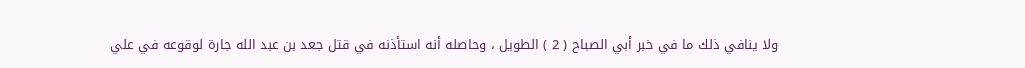ولا ينافي ذلك ما في خبر أبي الصباح ( 2 ) الطويل ، وحاصله أنه استأذنه في قتل جعد بن عبد الله جارة لوقوعه في علي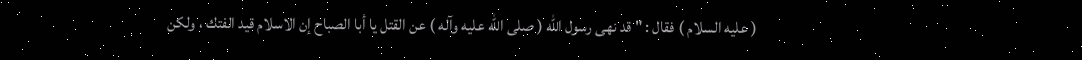( عليه السلام ) فقال : " قد نهى رسول الله ( صلى الله عليه وآله ) عن القتل يا أبا الصباح إن الاسلام قيد الفتك ، ولكن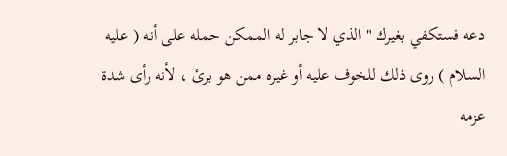دعه فستكفي بغيرك " الذي لا جابر له الممكن حمله على أنه ( عليه السلام ) روى ذلك للخوف عليه أو غيره ممن هو برئ ، لأنه رأى شدة عزمه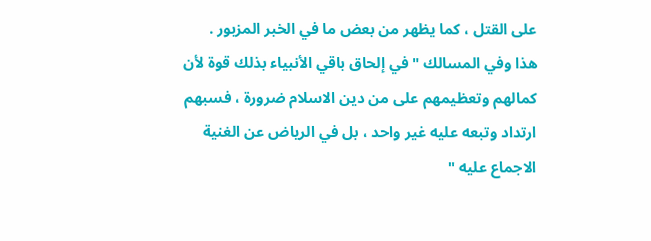على القتل ، كما يظهر من بعض ما في الخبر المزبور .
هذا وفي المسالك " في إلحاق باقي الأنبياء بذلك قوة لأن كمالهم وتعظيمهم على من دين الاسلام ضرورة ، فسبهم ارتداد وتبعه عليه غير واحد ، بل في الرياض عن الغنية الاجماع عليه "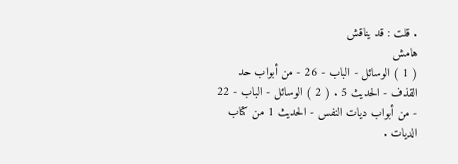. قلت : قد يناقش
هامش
( 1 ) الوسائل - الباب - 26 - من أبواب حد القذف - الحديث 5 . ( 2 ) الوسائل - الباب - 22 - من أبواب ديات النفس - الحديث 1 من كتاب الديات .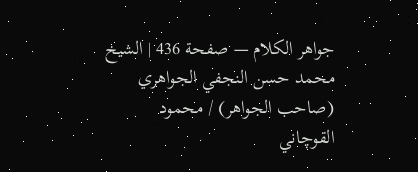جواهر الكلام — صفحة 436 | الشيخ محمد حسن النجفي الجواهري (صاحب الجواهر) / محمود القوچاني